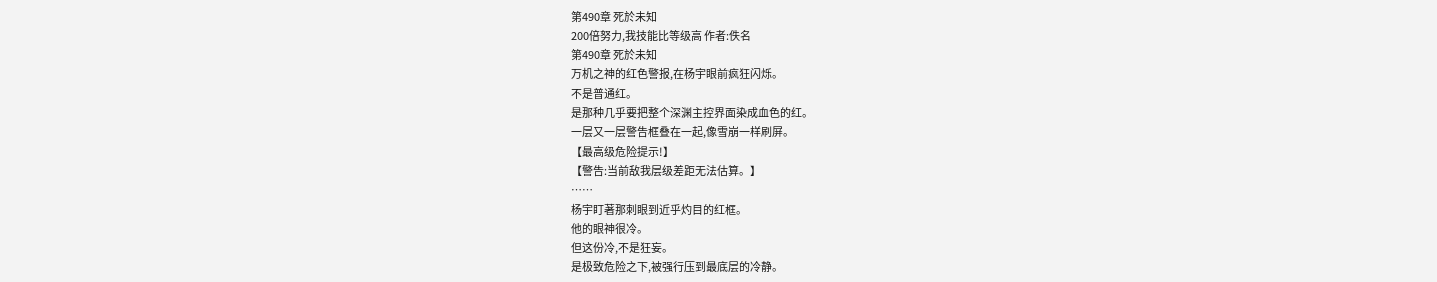第490章 死於未知
200倍努力,我技能比等级高 作者:佚名
第490章 死於未知
万机之神的红色警报,在杨宇眼前疯狂闪烁。
不是普通红。
是那种几乎要把整个深渊主控界面染成血色的红。
一层又一层警告框叠在一起,像雪崩一样刷屏。
【最高级危险提示!】
【警告:当前敌我层级差距无法估算。】
……
杨宇盯著那刺眼到近乎灼目的红框。
他的眼神很冷。
但这份冷,不是狂妄。
是极致危险之下,被强行压到最底层的冷静。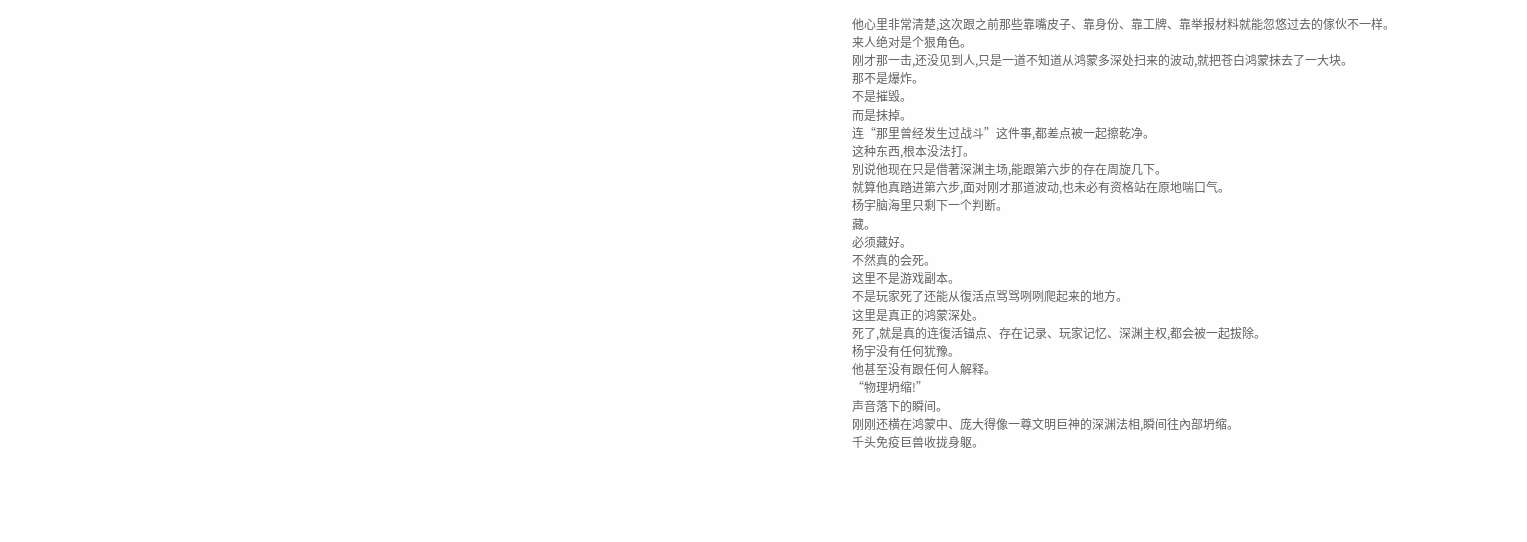他心里非常清楚,这次跟之前那些靠嘴皮子、靠身份、靠工牌、靠举报材料就能忽悠过去的傢伙不一样。
来人绝对是个狠角色。
刚才那一击,还没见到人,只是一道不知道从鸿蒙多深处扫来的波动,就把苍白鸿蒙抹去了一大块。
那不是爆炸。
不是摧毁。
而是抹掉。
连“那里曾经发生过战斗”这件事,都差点被一起擦乾净。
这种东西,根本没法打。
別说他现在只是借著深渊主场,能跟第六步的存在周旋几下。
就算他真踏进第六步,面对刚才那道波动,也未必有资格站在原地喘口气。
杨宇脑海里只剩下一个判断。
藏。
必须藏好。
不然真的会死。
这里不是游戏副本。
不是玩家死了还能从復活点骂骂咧咧爬起来的地方。
这里是真正的鸿蒙深处。
死了,就是真的连復活锚点、存在记录、玩家记忆、深渊主权,都会被一起拔除。
杨宇没有任何犹豫。
他甚至没有跟任何人解释。
“物理坍缩!”
声音落下的瞬间。
刚刚还横在鸿蒙中、庞大得像一尊文明巨神的深渊法相,瞬间往內部坍缩。
千头免疫巨兽收拢身躯。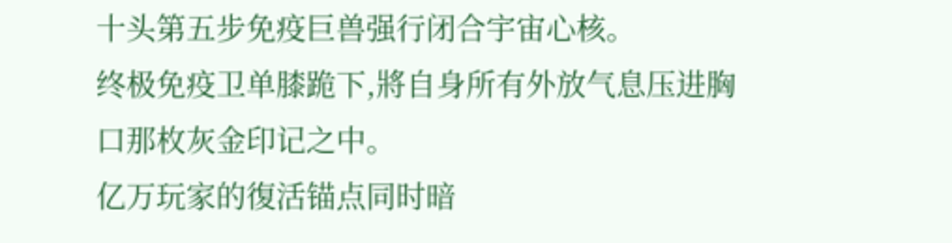十头第五步免疫巨兽强行闭合宇宙心核。
终极免疫卫单膝跪下,將自身所有外放气息压进胸口那枚灰金印记之中。
亿万玩家的復活锚点同时暗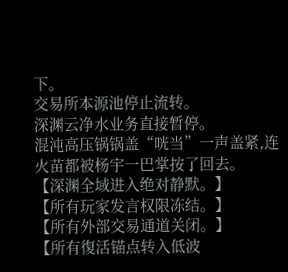下。
交易所本源池停止流转。
深渊云净水业务直接暂停。
混沌高压锅锅盖“咣当”一声盖紧,连火苗都被杨宇一巴掌按了回去。
【深渊全域进入绝对静默。】
【所有玩家发言权限冻结。】
【所有外部交易通道关闭。】
【所有復活锚点转入低波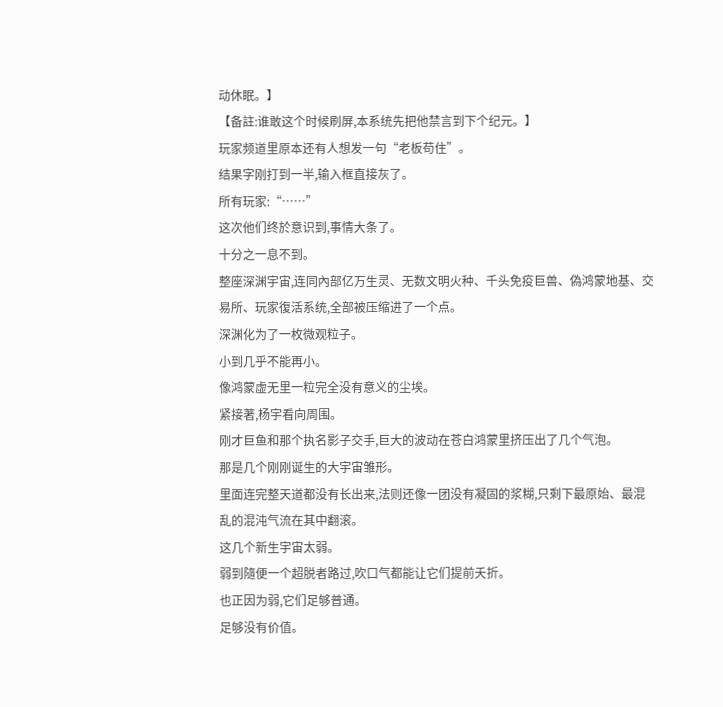动休眠。】
【备註:谁敢这个时候刷屏,本系统先把他禁言到下个纪元。】
玩家频道里原本还有人想发一句“老板苟住”。
结果字刚打到一半,输入框直接灰了。
所有玩家:“……”
这次他们终於意识到,事情大条了。
十分之一息不到。
整座深渊宇宙,连同內部亿万生灵、无数文明火种、千头免疫巨兽、偽鸿蒙地基、交易所、玩家復活系统,全部被压缩进了一个点。
深渊化为了一枚微观粒子。
小到几乎不能再小。
像鸿蒙虚无里一粒完全没有意义的尘埃。
紧接著,杨宇看向周围。
刚才巨鱼和那个执名影子交手,巨大的波动在苍白鸿蒙里挤压出了几个气泡。
那是几个刚刚诞生的大宇宙雏形。
里面连完整天道都没有长出来,法则还像一团没有凝固的浆糊,只剩下最原始、最混乱的混沌气流在其中翻滚。
这几个新生宇宙太弱。
弱到隨便一个超脱者路过,吹口气都能让它们提前夭折。
也正因为弱,它们足够普通。
足够没有价值。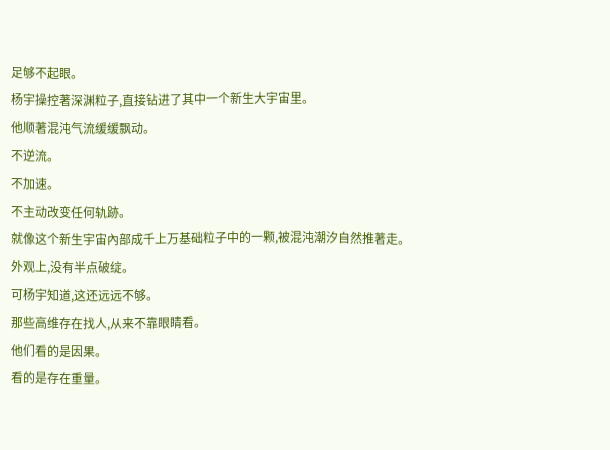足够不起眼。
杨宇操控著深渊粒子,直接钻进了其中一个新生大宇宙里。
他顺著混沌气流缓缓飘动。
不逆流。
不加速。
不主动改变任何轨跡。
就像这个新生宇宙內部成千上万基础粒子中的一颗,被混沌潮汐自然推著走。
外观上,没有半点破绽。
可杨宇知道,这还远远不够。
那些高维存在找人,从来不靠眼睛看。
他们看的是因果。
看的是存在重量。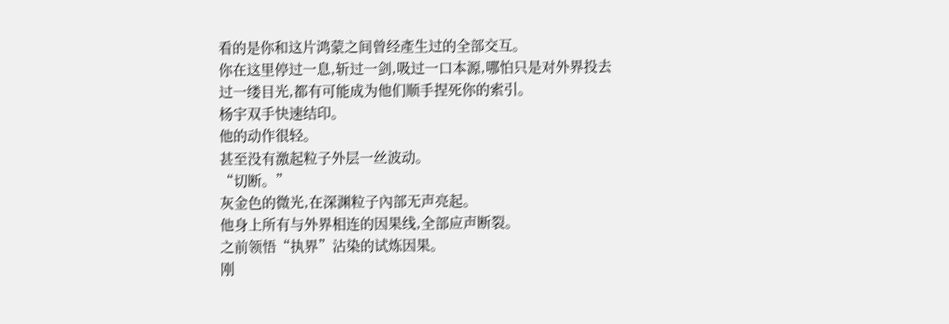看的是你和这片鸿蒙之间曾经產生过的全部交互。
你在这里停过一息,斩过一剑,吸过一口本源,哪怕只是对外界投去过一缕目光,都有可能成为他们顺手捏死你的索引。
杨宇双手快速结印。
他的动作很轻。
甚至没有激起粒子外层一丝波动。
“切断。”
灰金色的微光,在深渊粒子內部无声亮起。
他身上所有与外界相连的因果线,全部应声断裂。
之前领悟“执界”沾染的试炼因果。
刚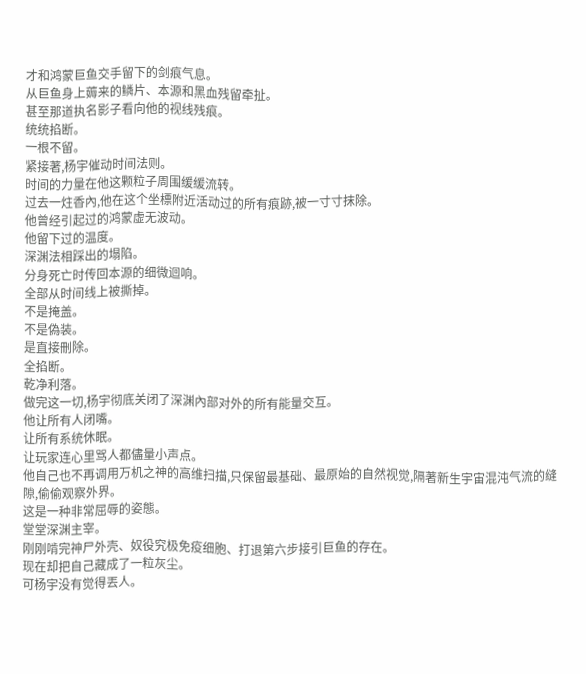才和鸿蒙巨鱼交手留下的剑痕气息。
从巨鱼身上薅来的鳞片、本源和黑血残留牵扯。
甚至那道执名影子看向他的视线残痕。
统统掐断。
一根不留。
紧接著,杨宇催动时间法则。
时间的力量在他这颗粒子周围缓缓流转。
过去一炷香內,他在这个坐標附近活动过的所有痕跡,被一寸寸抹除。
他曾经引起过的鸿蒙虚无波动。
他留下过的温度。
深渊法相踩出的塌陷。
分身死亡时传回本源的细微迴响。
全部从时间线上被撕掉。
不是掩盖。
不是偽装。
是直接刪除。
全掐断。
乾净利落。
做完这一切,杨宇彻底关闭了深渊內部对外的所有能量交互。
他让所有人闭嘴。
让所有系统休眠。
让玩家连心里骂人都儘量小声点。
他自己也不再调用万机之神的高维扫描,只保留最基础、最原始的自然视觉,隔著新生宇宙混沌气流的缝隙,偷偷观察外界。
这是一种非常屈辱的姿態。
堂堂深渊主宰。
刚刚啃完神尸外壳、奴役究极免疫细胞、打退第六步接引巨鱼的存在。
现在却把自己藏成了一粒灰尘。
可杨宇没有觉得丟人。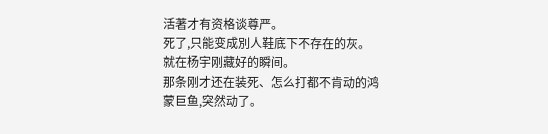活著才有资格谈尊严。
死了,只能变成別人鞋底下不存在的灰。
就在杨宇刚藏好的瞬间。
那条刚才还在装死、怎么打都不肯动的鸿蒙巨鱼,突然动了。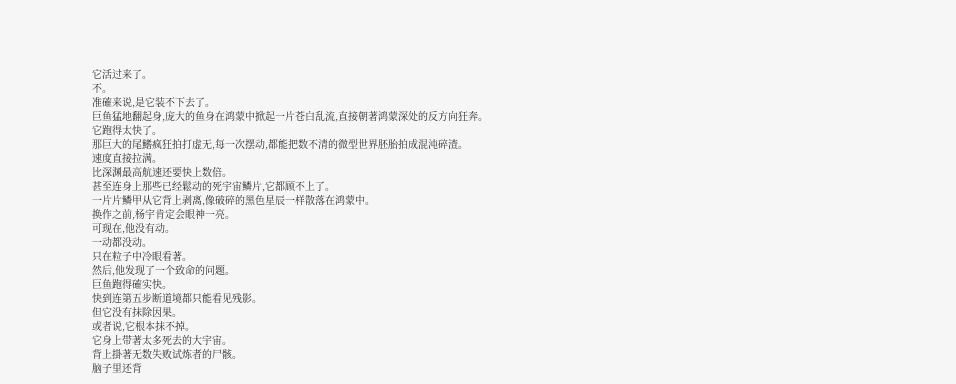它活过来了。
不。
准確来说,是它装不下去了。
巨鱼猛地翻起身,庞大的鱼身在鸿蒙中掀起一片苍白乱流,直接朝著鸿蒙深处的反方向狂奔。
它跑得太快了。
那巨大的尾鰭疯狂拍打虚无,每一次摆动,都能把数不清的微型世界胚胎拍成混沌碎渣。
速度直接拉满。
比深渊最高航速还要快上数倍。
甚至连身上那些已经鬆动的死宇宙鳞片,它都顾不上了。
一片片鳞甲从它背上剥离,像破碎的黑色星辰一样散落在鸿蒙中。
换作之前,杨宇肯定会眼神一亮。
可现在,他没有动。
一动都没动。
只在粒子中冷眼看著。
然后,他发现了一个致命的问题。
巨鱼跑得確实快。
快到连第五步断道境都只能看见残影。
但它没有抹除因果。
或者说,它根本抹不掉。
它身上带著太多死去的大宇宙。
背上掛著无数失败试炼者的尸骸。
脑子里还背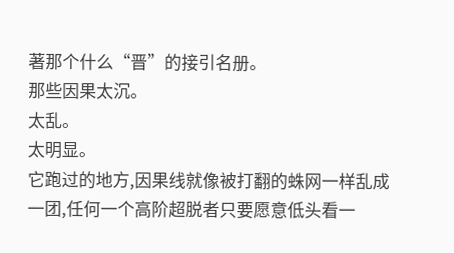著那个什么“晋”的接引名册。
那些因果太沉。
太乱。
太明显。
它跑过的地方,因果线就像被打翻的蛛网一样乱成一团,任何一个高阶超脱者只要愿意低头看一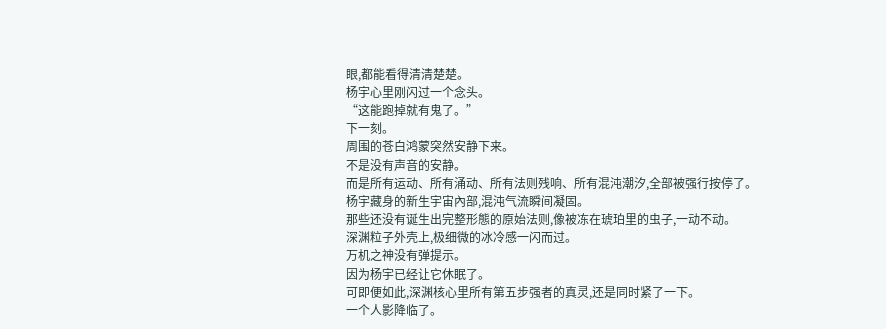眼,都能看得清清楚楚。
杨宇心里刚闪过一个念头。
“这能跑掉就有鬼了。”
下一刻。
周围的苍白鸿蒙突然安静下来。
不是没有声音的安静。
而是所有运动、所有涌动、所有法则残响、所有混沌潮汐,全部被强行按停了。
杨宇藏身的新生宇宙內部,混沌气流瞬间凝固。
那些还没有诞生出完整形態的原始法则,像被冻在琥珀里的虫子,一动不动。
深渊粒子外壳上,极细微的冰冷感一闪而过。
万机之神没有弹提示。
因为杨宇已经让它休眠了。
可即便如此,深渊核心里所有第五步强者的真灵,还是同时紧了一下。
一个人影降临了。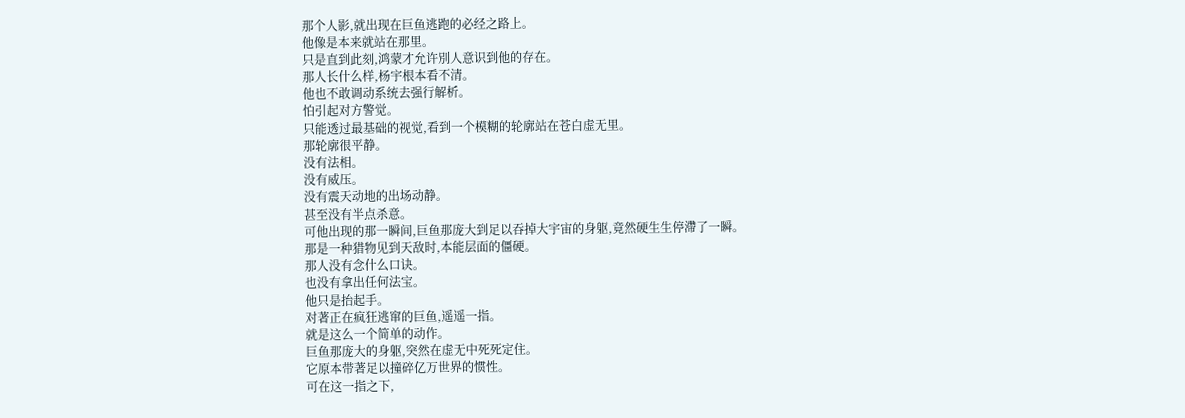那个人影,就出现在巨鱼逃跑的必经之路上。
他像是本来就站在那里。
只是直到此刻,鸿蒙才允许別人意识到他的存在。
那人长什么样,杨宇根本看不清。
他也不敢调动系统去强行解析。
怕引起对方警觉。
只能透过最基础的视觉,看到一个模糊的轮廓站在苍白虚无里。
那轮廓很平静。
没有法相。
没有威压。
没有震天动地的出场动静。
甚至没有半点杀意。
可他出现的那一瞬间,巨鱼那庞大到足以吞掉大宇宙的身躯,竟然硬生生停滯了一瞬。
那是一种猎物见到天敌时,本能层面的僵硬。
那人没有念什么口诀。
也没有拿出任何法宝。
他只是抬起手。
对著正在疯狂逃窜的巨鱼,遥遥一指。
就是这么一个简单的动作。
巨鱼那庞大的身躯,突然在虚无中死死定住。
它原本带著足以撞碎亿万世界的惯性。
可在这一指之下,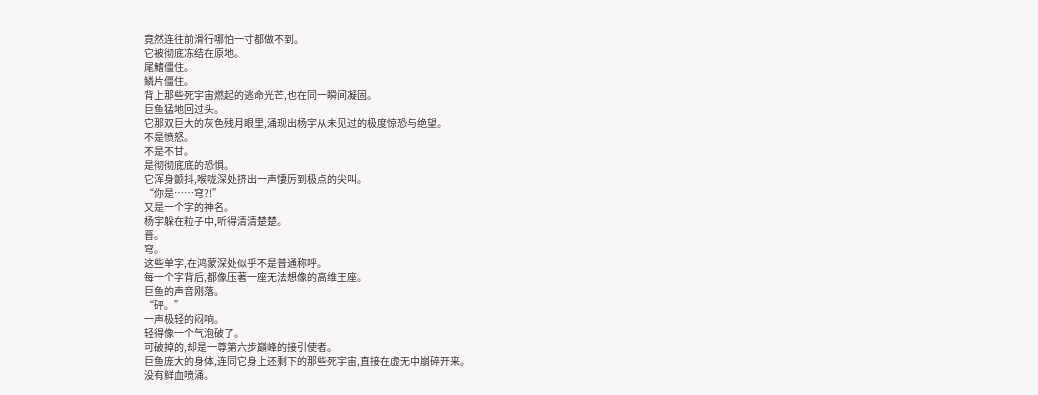竟然连往前滑行哪怕一寸都做不到。
它被彻底冻结在原地。
尾鰭僵住。
鳞片僵住。
背上那些死宇宙燃起的逃命光芒,也在同一瞬间凝固。
巨鱼猛地回过头。
它那双巨大的灰色残月眼里,涌现出杨宇从未见过的极度惊恐与绝望。
不是愤怒。
不是不甘。
是彻彻底底的恐惧。
它浑身颤抖,喉咙深处挤出一声悽厉到极点的尖叫。
“你是……穹?!”
又是一个字的神名。
杨宇躲在粒子中,听得清清楚楚。
晋。
穹。
这些单字,在鸿蒙深处似乎不是普通称呼。
每一个字背后,都像压著一座无法想像的高维王座。
巨鱼的声音刚落。
“砰。”
一声极轻的闷响。
轻得像一个气泡破了。
可破掉的,却是一尊第六步巔峰的接引使者。
巨鱼庞大的身体,连同它身上还剩下的那些死宇宙,直接在虚无中崩碎开来。
没有鲜血喷涌。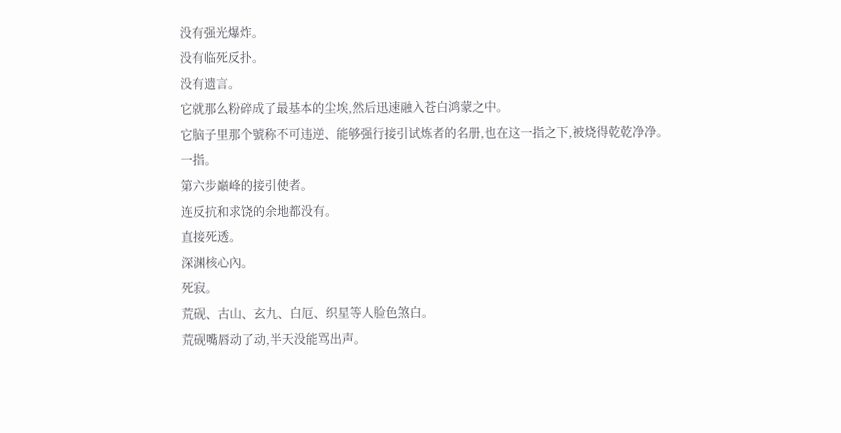没有强光爆炸。
没有临死反扑。
没有遗言。
它就那么粉碎成了最基本的尘埃,然后迅速融入苍白鸿蒙之中。
它脑子里那个號称不可违逆、能够强行接引试炼者的名册,也在这一指之下,被烧得乾乾净净。
一指。
第六步巔峰的接引使者。
连反抗和求饶的余地都没有。
直接死透。
深渊核心內。
死寂。
荒砚、古山、玄九、白厄、织星等人脸色煞白。
荒砚嘴唇动了动,半天没能骂出声。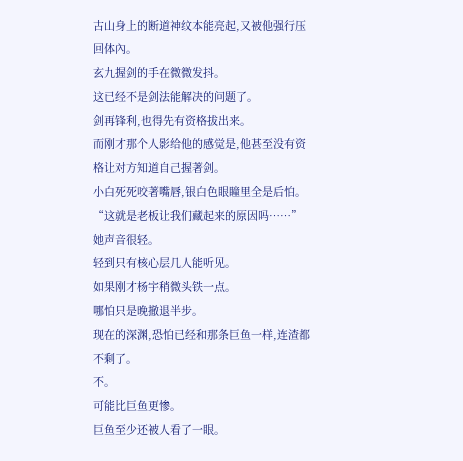古山身上的断道神纹本能亮起,又被他强行压回体內。
玄九握剑的手在微微发抖。
这已经不是剑法能解决的问题了。
剑再锋利,也得先有资格拔出来。
而刚才那个人影给他的感觉是,他甚至没有资格让对方知道自己握著剑。
小白死死咬著嘴唇,银白色眼瞳里全是后怕。
“这就是老板让我们藏起来的原因吗……”
她声音很轻。
轻到只有核心层几人能听见。
如果刚才杨宇稍微头铁一点。
哪怕只是晚撤退半步。
现在的深渊,恐怕已经和那条巨鱼一样,连渣都不剩了。
不。
可能比巨鱼更惨。
巨鱼至少还被人看了一眼。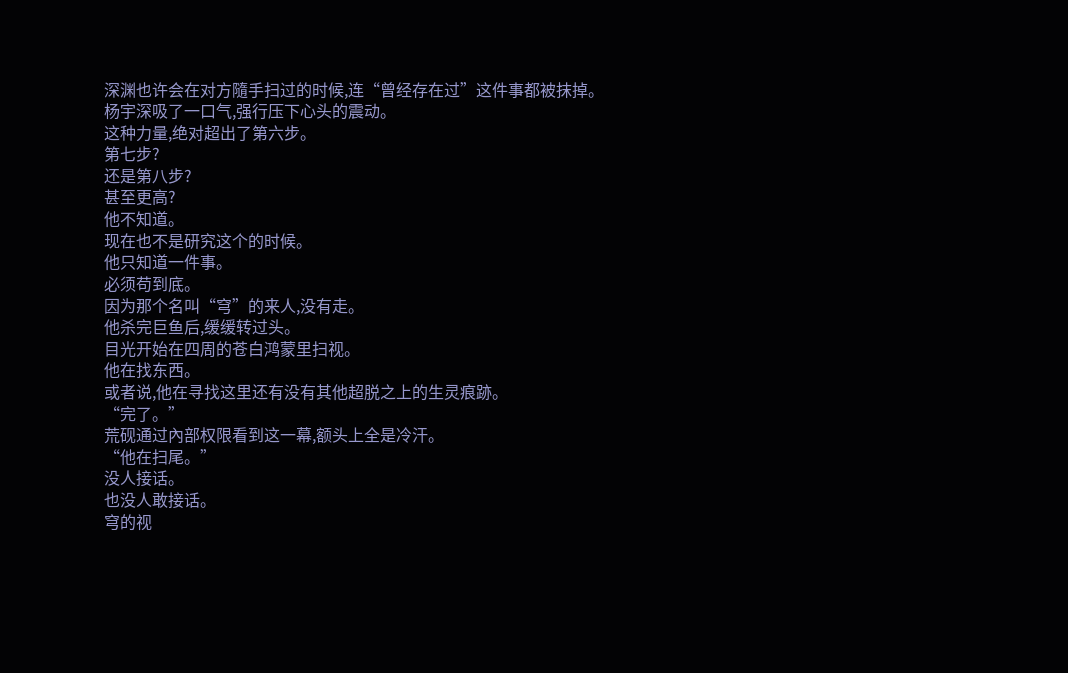深渊也许会在对方隨手扫过的时候,连“曾经存在过”这件事都被抹掉。
杨宇深吸了一口气,强行压下心头的震动。
这种力量,绝对超出了第六步。
第七步?
还是第八步?
甚至更高?
他不知道。
现在也不是研究这个的时候。
他只知道一件事。
必须苟到底。
因为那个名叫“穹”的来人,没有走。
他杀完巨鱼后,缓缓转过头。
目光开始在四周的苍白鸿蒙里扫视。
他在找东西。
或者说,他在寻找这里还有没有其他超脱之上的生灵痕跡。
“完了。”
荒砚通过內部权限看到这一幕,额头上全是冷汗。
“他在扫尾。”
没人接话。
也没人敢接话。
穹的视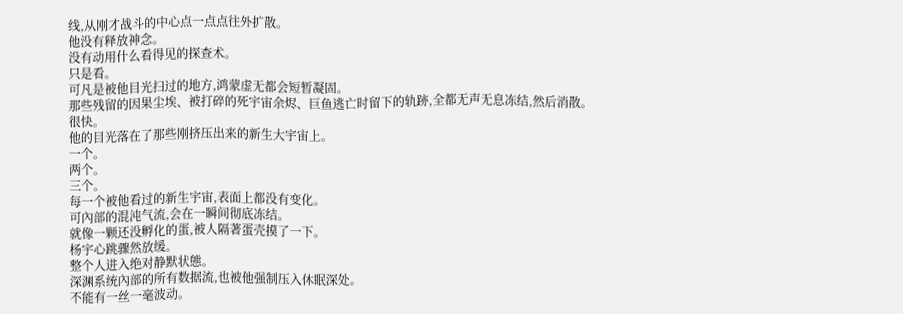线,从刚才战斗的中心点一点点往外扩散。
他没有释放神念。
没有动用什么看得见的探查术。
只是看。
可凡是被他目光扫过的地方,鸿蒙虚无都会短暂凝固。
那些残留的因果尘埃、被打碎的死宇宙余烬、巨鱼逃亡时留下的轨跡,全都无声无息冻结,然后消散。
很快。
他的目光落在了那些刚挤压出来的新生大宇宙上。
一个。
两个。
三个。
每一个被他看过的新生宇宙,表面上都没有变化。
可內部的混沌气流,会在一瞬间彻底冻结。
就像一颗还没孵化的蛋,被人隔著蛋壳摸了一下。
杨宇心跳骤然放缓。
整个人进入绝对静默状態。
深渊系统內部的所有数据流,也被他强制压入休眠深处。
不能有一丝一毫波动。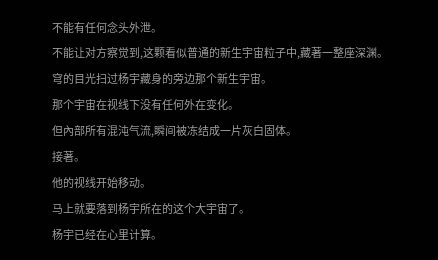不能有任何念头外泄。
不能让对方察觉到,这颗看似普通的新生宇宙粒子中,藏著一整座深渊。
穹的目光扫过杨宇藏身的旁边那个新生宇宙。
那个宇宙在视线下没有任何外在变化。
但內部所有混沌气流,瞬间被冻结成一片灰白固体。
接著。
他的视线开始移动。
马上就要落到杨宇所在的这个大宇宙了。
杨宇已经在心里计算。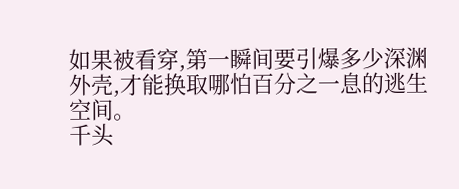如果被看穿,第一瞬间要引爆多少深渊外壳,才能换取哪怕百分之一息的逃生空间。
千头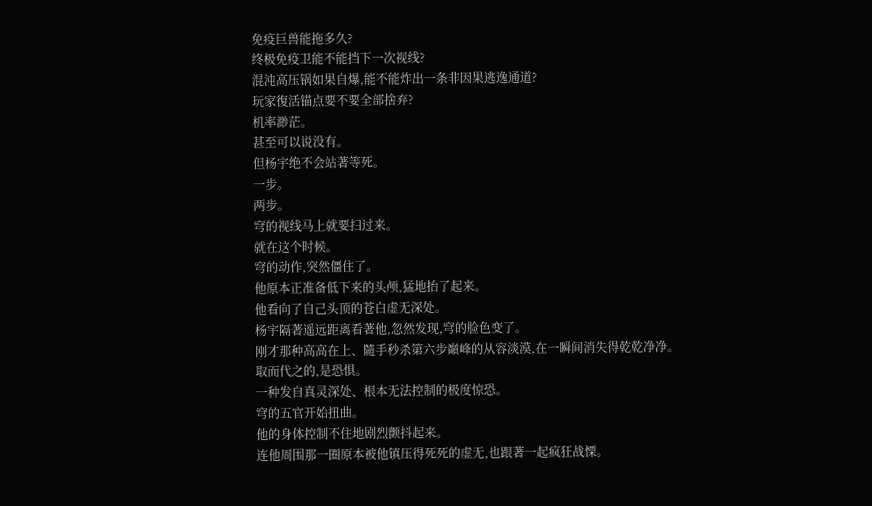免疫巨兽能拖多久?
终极免疫卫能不能挡下一次视线?
混沌高压锅如果自爆,能不能炸出一条非因果逃逸通道?
玩家復活锚点要不要全部捨弃?
机率渺茫。
甚至可以说没有。
但杨宇绝不会站著等死。
一步。
两步。
穹的视线马上就要扫过来。
就在这个时候。
穹的动作,突然僵住了。
他原本正准备低下来的头颅,猛地抬了起来。
他看向了自己头顶的苍白虚无深处。
杨宇隔著遥远距离看著他,忽然发现,穹的脸色变了。
刚才那种高高在上、隨手秒杀第六步巔峰的从容淡漠,在一瞬间消失得乾乾净净。
取而代之的,是恐惧。
一种发自真灵深处、根本无法控制的极度惊恐。
穹的五官开始扭曲。
他的身体控制不住地剧烈颤抖起来。
连他周围那一圈原本被他镇压得死死的虚无,也跟著一起疯狂战慄。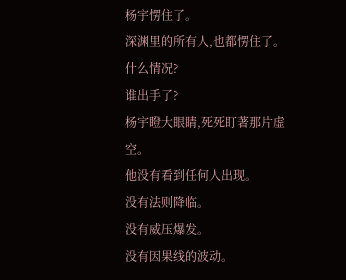杨宇愣住了。
深渊里的所有人,也都愣住了。
什么情况?
谁出手了?
杨宇瞪大眼睛,死死盯著那片虚空。
他没有看到任何人出现。
没有法则降临。
没有威压爆发。
没有因果线的波动。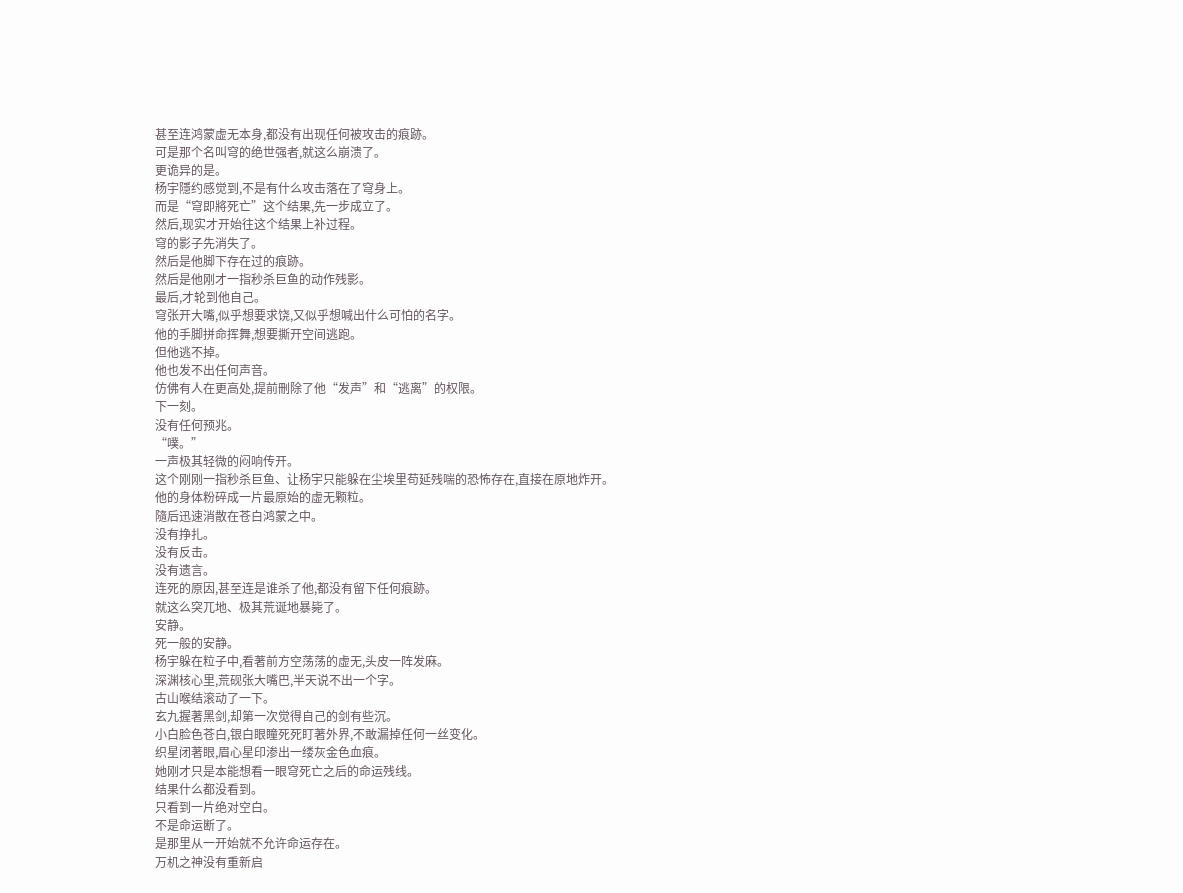甚至连鸿蒙虚无本身,都没有出现任何被攻击的痕跡。
可是那个名叫穹的绝世强者,就这么崩溃了。
更诡异的是。
杨宇隱约感觉到,不是有什么攻击落在了穹身上。
而是“穹即將死亡”这个结果,先一步成立了。
然后,现实才开始往这个结果上补过程。
穹的影子先消失了。
然后是他脚下存在过的痕跡。
然后是他刚才一指秒杀巨鱼的动作残影。
最后,才轮到他自己。
穹张开大嘴,似乎想要求饶,又似乎想喊出什么可怕的名字。
他的手脚拼命挥舞,想要撕开空间逃跑。
但他逃不掉。
他也发不出任何声音。
仿佛有人在更高处,提前刪除了他“发声”和“逃离”的权限。
下一刻。
没有任何预兆。
“噗。”
一声极其轻微的闷响传开。
这个刚刚一指秒杀巨鱼、让杨宇只能躲在尘埃里苟延残喘的恐怖存在,直接在原地炸开。
他的身体粉碎成一片最原始的虚无颗粒。
隨后迅速消散在苍白鸿蒙之中。
没有挣扎。
没有反击。
没有遗言。
连死的原因,甚至连是谁杀了他,都没有留下任何痕跡。
就这么突兀地、极其荒诞地暴毙了。
安静。
死一般的安静。
杨宇躲在粒子中,看著前方空荡荡的虚无,头皮一阵发麻。
深渊核心里,荒砚张大嘴巴,半天说不出一个字。
古山喉结滚动了一下。
玄九握著黑剑,却第一次觉得自己的剑有些沉。
小白脸色苍白,银白眼瞳死死盯著外界,不敢漏掉任何一丝变化。
织星闭著眼,眉心星印渗出一缕灰金色血痕。
她刚才只是本能想看一眼穹死亡之后的命运残线。
结果什么都没看到。
只看到一片绝对空白。
不是命运断了。
是那里从一开始就不允许命运存在。
万机之神没有重新启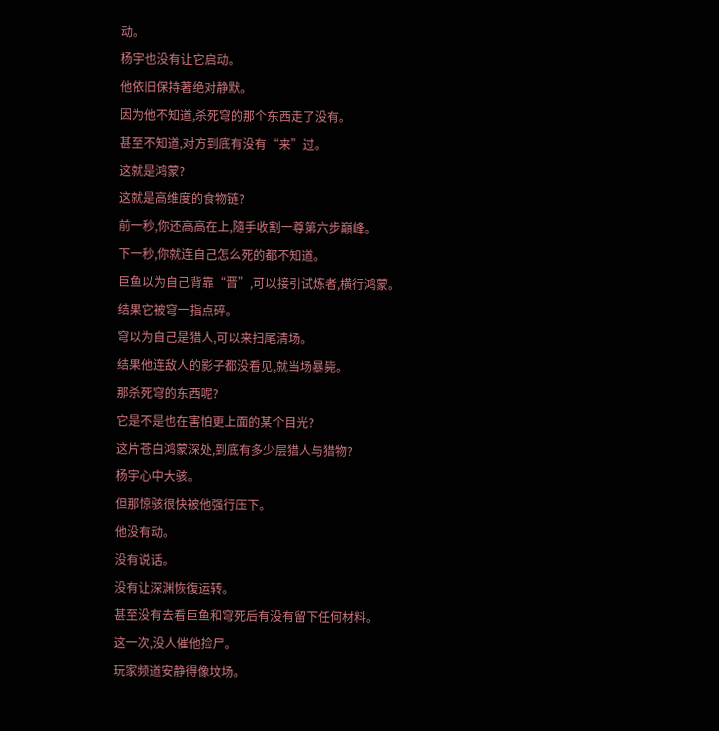动。
杨宇也没有让它启动。
他依旧保持著绝对静默。
因为他不知道,杀死穹的那个东西走了没有。
甚至不知道,对方到底有没有“来”过。
这就是鸿蒙?
这就是高维度的食物链?
前一秒,你还高高在上,隨手收割一尊第六步巔峰。
下一秒,你就连自己怎么死的都不知道。
巨鱼以为自己背靠“晋”,可以接引试炼者,横行鸿蒙。
结果它被穹一指点碎。
穹以为自己是猎人,可以来扫尾清场。
结果他连敌人的影子都没看见,就当场暴毙。
那杀死穹的东西呢?
它是不是也在害怕更上面的某个目光?
这片苍白鸿蒙深处,到底有多少层猎人与猎物?
杨宇心中大骇。
但那惊骇很快被他强行压下。
他没有动。
没有说话。
没有让深渊恢復运转。
甚至没有去看巨鱼和穹死后有没有留下任何材料。
这一次,没人催他捡尸。
玩家频道安静得像坟场。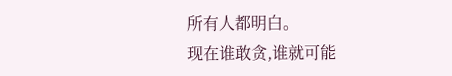所有人都明白。
现在谁敢贪,谁就可能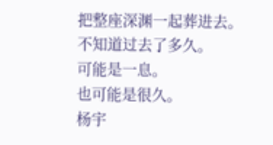把整座深渊一起葬进去。
不知道过去了多久。
可能是一息。
也可能是很久。
杨宇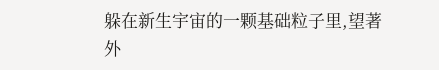躲在新生宇宙的一颗基础粒子里,望著外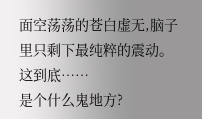面空荡荡的苍白虚无,脑子里只剩下最纯粹的震动。
这到底……
是个什么鬼地方?